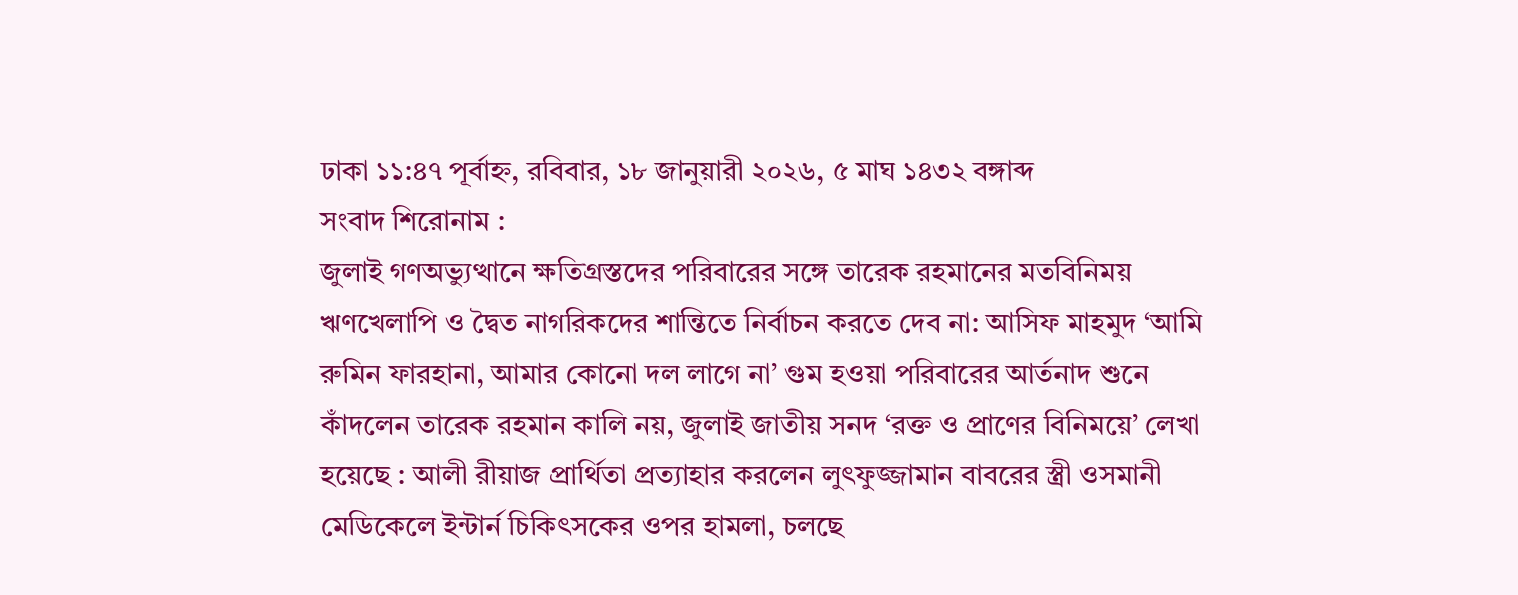ঢাকা ১১:৪৭ পূর্বাহ্ন, রবিবার, ১৮ জানুয়ারী ২০২৬, ৫ মাঘ ১৪৩২ বঙ্গাব্দ
সংবাদ শিরোনাম :
জুলাই গণঅভ্যুত্থানে ক্ষতিগ্রস্তদের পরিবারের সঙ্গে তারেক রহমানের মতবিনিময় ঋণখেলাপি ও দ্বৈত নাগরিকদের শান্তিতে নির্বাচন করতে দেব না: আসিফ মাহমুদ ‘আমি রুমিন ফারহানা, আমার কোনো দল লাগে না’ গুম হওয়া পরিবারের আর্তনাদ শুনে কাঁদলেন তারেক রহমান কালি নয়, জুলাই জাতীয় সনদ ‘রক্ত ও প্রাণের বিনিময়ে’ লেখা হয়েছে : আলী রীয়াজ প্রার্থিতা প্রত্যাহার করলেন লুৎফুজ্জামান বাবরের স্ত্রী ওসমানী মেডিকেলে ইন্টার্ন চিকিৎসকের ওপর হামলা, চলছে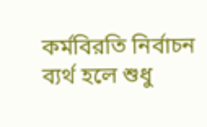কর্মবিরতি নির্বাচন ব্যর্থ হলে শুধু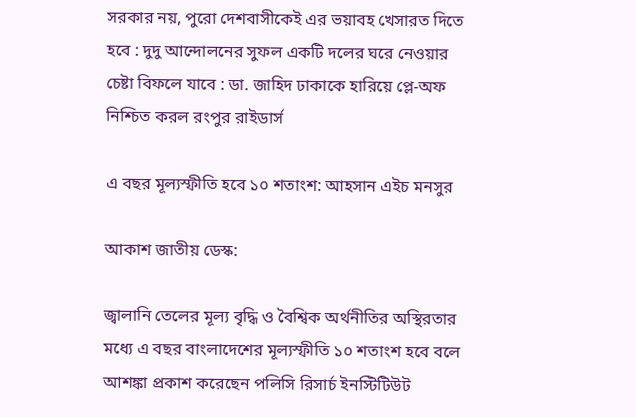সরকার নয়, পুরো দেশবাসীকেই এর ভয়াবহ খেসারত দিতে হবে : দুদু আন্দোলনের সুফল একটি দলের ঘরে নেওয়ার চেষ্টা বিফলে যাবে : ডা. জাহিদ ঢাকাকে হারিয়ে প্লে-অফ নিশ্চিত করল রংপুর রাইডার্স

এ বছর মূল্যস্ফীতি হবে ১০ শতাংশ: আহসান এইচ মনসুর

আকাশ জাতীয় ডেস্ক:

জ্বালানি তেলের মূল্য বৃদ্ধি ও বৈশ্বিক অর্থনীতির অস্থিরতার মধ্যে এ বছর বাংলাদেশের মূল্যস্ফীতি ১০ শতাংশ হবে বলে আশঙ্কা প্রকাশ করেছেন পলিসি রিসার্চ ইনস্টিটিউট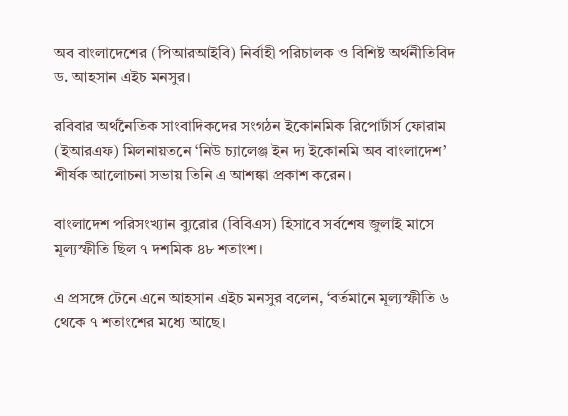অব বাংলাদেশের (পিআরআইবি) নির্বাহী পরিচালক ও বিশিষ্ট অর্থনীতিবিদ ড. আহসান এইচ মনসুর।

রবিবার অর্থনৈতিক সাংবাদিকদের সংগঠন ইকোনমিক রিপোর্টার্স ফোরাম (ইআরএফ) মিলনায়তনে ‘নিউ চ্যালেঞ্জ ইন দ্য ইকোনমি অব বাংলাদেশ’ শীর্ষক আলোচনা সভায় তিনি এ আশঙ্কা প্রকাশ করেন।

বাংলাদেশ পরিসংখ্যান ব্যুরোর (বিবিএস) হিসাবে সর্বশেষ জুলাই মাসে মূল্যস্ফীতি ছিল ৭ দশমিক ৪৮ শতাংশ।

এ প্রসঙ্গে টেনে এনে আহসান এইচ মনসুর বলেন, ‘বর্তমানে মূল্যস্ফীতি ৬ থেকে ৭ শতাংশের মধ্যে আছে।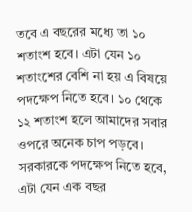তবে এ বছরের মধ্যে তা ১০ শতাংশ হবে। এটা যেন ১০ শতাংশের বেশি না হয় এ বিষয়ে পদক্ষেপ নিতে হবে। ১০ থেকে ১২ শতাংশ হলে আমাদের সবার ওপরে অনেক চাপ পড়বে। সরকারকে পদক্ষেপ নিতে হবে, এটা যেন এক বছর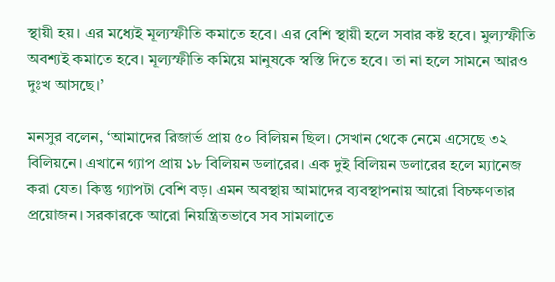স্থায়ী হয়। এর মধ্যেই মূল্যস্ফীতি কমাতে হবে। এর বেশি স্থায়ী হলে সবার কষ্ট হবে। মুল্যস্ফীতি অবশ্যই কমাতে হবে। মূল্যস্ফীতি কমিয়ে মানুষকে স্বস্তি দিতে হবে। তা না হলে সামনে আরও দুঃখ আসছে।’

মনসুর বলেন, ‘আমাদের রিজার্ভ প্রায় ৫০ বিলিয়ন ছিল। সেখান থেকে নেমে এসেছে ৩২ বিলিয়নে। এখানে গ্যাপ প্রায় ১৮ বিলিয়ন ডলারের। এক দুই বিলিয়ন ডলারের হলে ম্যানেজ করা যেত। কিন্তু গ্যাপটা বেশি বড়। এমন অবস্থায় আমাদের ব্যবস্থাপনায় আরো বিচক্ষণতার প্রয়োজন। সরকারকে আরো নিয়ন্ত্রিতভাবে সব সামলাতে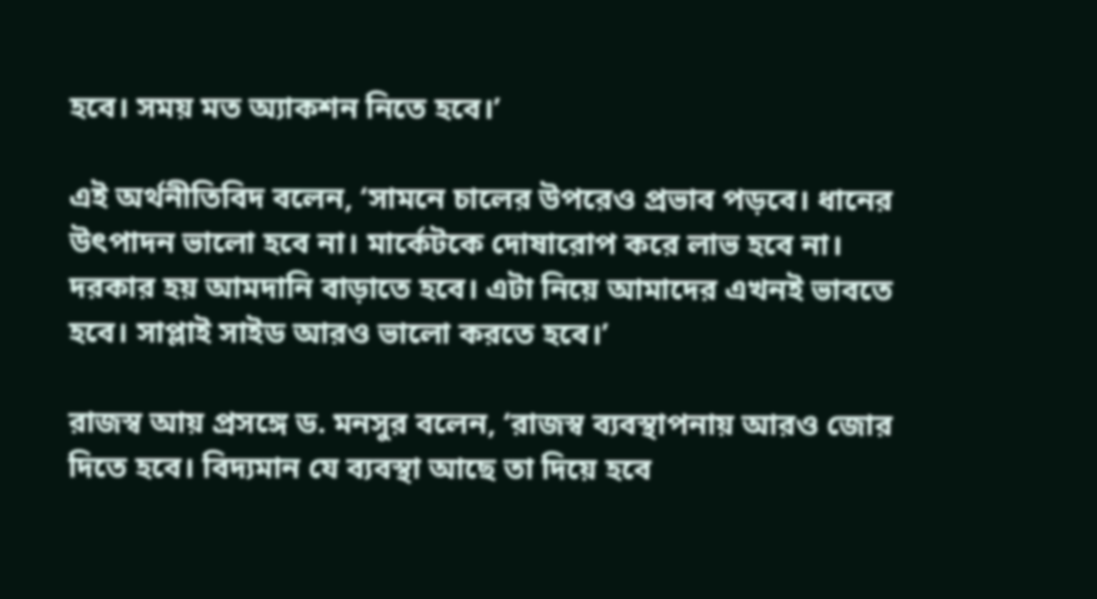হবে। সময় মত অ্যাকশন নিতে হবে।’

এই অর্থনীতিবিদ বলেন, ‘সামনে চালের উপরেও প্রভাব পড়বে। ধানের উৎপাদন ভালো হবে না। মার্কেটকে দোষারোপ করে লাভ হবে না। দরকার হয় আমদানি বাড়াতে হবে। এটা নিয়ে আমাদের এখনই ভাবতে হবে। সাপ্লাই সাইড আরও ভালো করতে হবে।’

রাজস্ব আয় প্রসঙ্গে ড. মনসুর বলেন, ‘রাজস্ব ব্যবস্থাপনায় আরও জোর দিতে হবে। বিদ্যমান যে ব্যবস্থা আছে তা দিয়ে হবে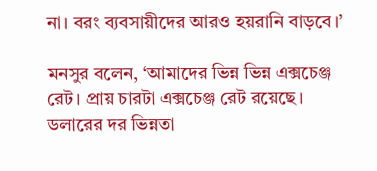না। বরং ব্যবসায়ীদের আরও হয়রানি বাড়বে।’

মনসুর বলেন, ‘আমাদের ভিন্ন ভিন্ন এক্সচেঞ্জ রেট। প্রায় চারটা এক্সচেঞ্জ রেট রয়েছে। ডলারের দর ভিন্নতা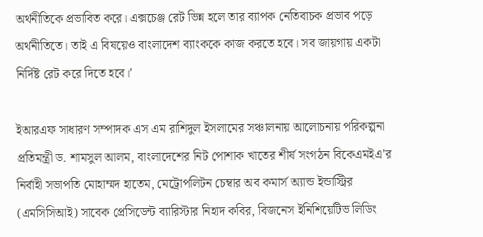অর্থনীতিকে প্রভাবিত করে। এক্সচেঞ্জ রেট ভিন্ন হলে তার ব্যাপক নেতিবাচক প্রভাব পড়ে অর্থনীতিতে। তাই এ বিষয়েও বাংলাদেশ ব্যাংককে কাজ করতে হবে। সব জায়গায় একটা নির্দিষ্ট রেট করে দিতে হবে।’

ইআরএফ সাধারণ সম্পাদক এস এম রাশিদুল ইসলামের সঞ্চালনায় আলোচনায় পরিকল্পনা প্রতিমন্ত্রী ড. শামসুল আলম, বাংলাদেশের নিট পোশাক খাতের শীর্ষ সংগঠন বিকেএমইএ’র নির্বাহী সভাপতি মোহাম্মদ হাতেম, মেট্রোপলিটন চেম্বার অব কমার্স অ্যান্ড ইন্ডাস্ট্রির (এমসিসিআই) সাবেক প্রেসিডেন্ট ব্যারিস্টার নিহাদ কবির, বিজনেস ইনিশিয়েটিভ লিডিং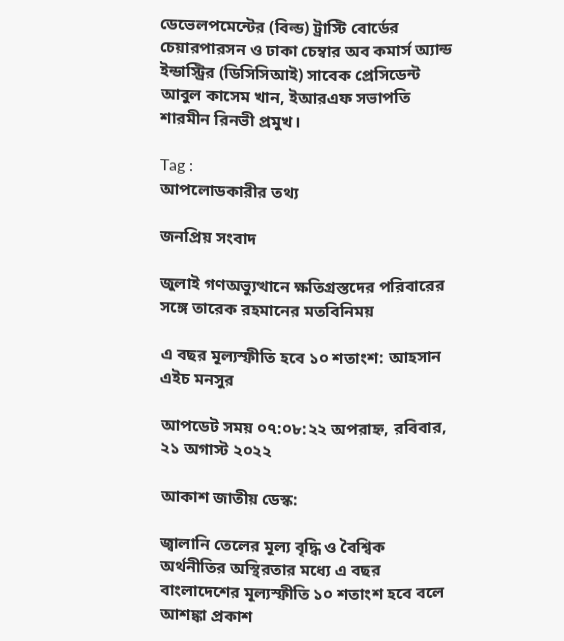ডেভেলপমেন্টের (বিল্ড) ট্রাস্টি বোর্ডের চেয়ারপারসন ও ঢাকা চেম্বার অব কমার্স অ্যান্ড ইন্ডাস্ট্রির (ডিসিসিআই) সাবেক প্রেসিডেন্ট আবুল কাসেম খান, ইআরএফ সভাপতি শারমীন রিনভী প্রমুখ।

Tag :
আপলোডকারীর তথ্য

জনপ্রিয় সংবাদ

জুলাই গণঅভ্যুত্থানে ক্ষতিগ্রস্তদের পরিবারের সঙ্গে তারেক রহমানের মতবিনিময়

এ বছর মূল্যস্ফীতি হবে ১০ শতাংশ: আহসান এইচ মনসুর

আপডেট সময় ০৭:০৮:২২ অপরাহ্ন, রবিবার, ২১ অগাস্ট ২০২২

আকাশ জাতীয় ডেস্ক:

জ্বালানি তেলের মূল্য বৃদ্ধি ও বৈশ্বিক অর্থনীতির অস্থিরতার মধ্যে এ বছর বাংলাদেশের মূল্যস্ফীতি ১০ শতাংশ হবে বলে আশঙ্কা প্রকাশ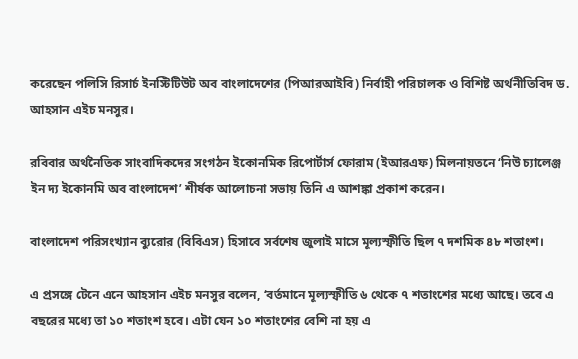করেছেন পলিসি রিসার্চ ইনস্টিটিউট অব বাংলাদেশের (পিআরআইবি) নির্বাহী পরিচালক ও বিশিষ্ট অর্থনীতিবিদ ড. আহসান এইচ মনসুর।

রবিবার অর্থনৈতিক সাংবাদিকদের সংগঠন ইকোনমিক রিপোর্টার্স ফোরাম (ইআরএফ) মিলনায়তনে ‘নিউ চ্যালেঞ্জ ইন দ্য ইকোনমি অব বাংলাদেশ’ শীর্ষক আলোচনা সভায় তিনি এ আশঙ্কা প্রকাশ করেন।

বাংলাদেশ পরিসংখ্যান ব্যুরোর (বিবিএস) হিসাবে সর্বশেষ জুলাই মাসে মূল্যস্ফীতি ছিল ৭ দশমিক ৪৮ শতাংশ।

এ প্রসঙ্গে টেনে এনে আহসান এইচ মনসুর বলেন, ‘বর্তমানে মূল্যস্ফীতি ৬ থেকে ৭ শতাংশের মধ্যে আছে। তবে এ বছরের মধ্যে তা ১০ শতাংশ হবে। এটা যেন ১০ শতাংশের বেশি না হয় এ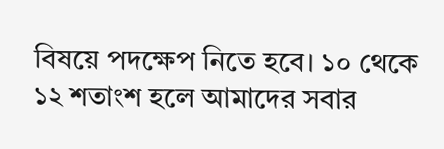বিষয়ে পদক্ষেপ নিতে হবে। ১০ থেকে ১২ শতাংশ হলে আমাদের সবার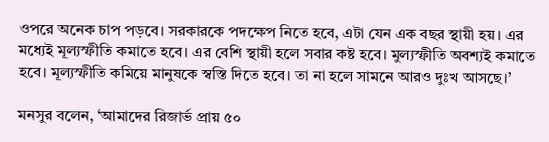ওপরে অনেক চাপ পড়বে। সরকারকে পদক্ষেপ নিতে হবে, এটা যেন এক বছর স্থায়ী হয়। এর মধ্যেই মূল্যস্ফীতি কমাতে হবে। এর বেশি স্থায়ী হলে সবার কষ্ট হবে। মুল্যস্ফীতি অবশ্যই কমাতে হবে। মূল্যস্ফীতি কমিয়ে মানুষকে স্বস্তি দিতে হবে। তা না হলে সামনে আরও দুঃখ আসছে।’

মনসুর বলেন, ‘আমাদের রিজার্ভ প্রায় ৫০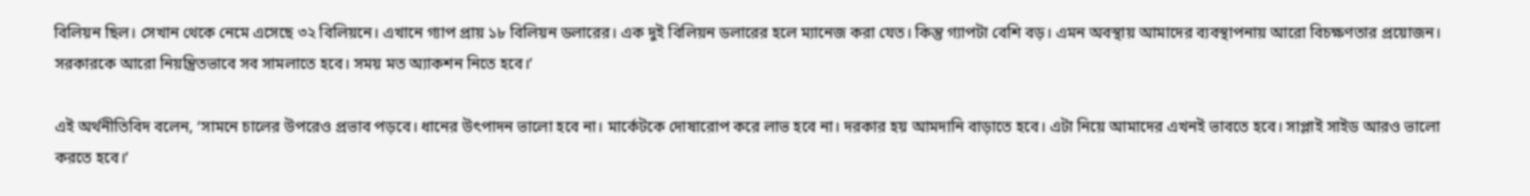বিলিয়ন ছিল। সেখান থেকে নেমে এসেছে ৩২ বিলিয়নে। এখানে গ্যাপ প্রায় ১৮ বিলিয়ন ডলারের। এক দুই বিলিয়ন ডলারের হলে ম্যানেজ করা যেত। কিন্তু গ্যাপটা বেশি বড়। এমন অবস্থায় আমাদের ব্যবস্থাপনায় আরো বিচক্ষণতার প্রয়োজন। সরকারকে আরো নিয়ন্ত্রিতভাবে সব সামলাতে হবে। সময় মত অ্যাকশন নিতে হবে।’

এই অর্থনীতিবিদ বলেন, ‘সামনে চালের উপরেও প্রভাব পড়বে। ধানের উৎপাদন ভালো হবে না। মার্কেটকে দোষারোপ করে লাভ হবে না। দরকার হয় আমদানি বাড়াতে হবে। এটা নিয়ে আমাদের এখনই ভাবতে হবে। সাপ্লাই সাইড আরও ভালো করতে হবে।’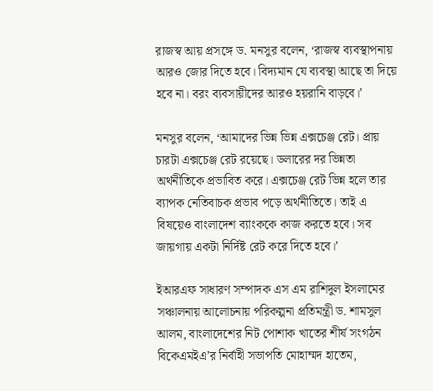রাজস্ব আয় প্রসঙ্গে ড. মনসুর বলেন, ‘রাজস্ব ব্যবস্থাপনায় আরও জোর দিতে হবে। বিদ্যমান যে ব্যবস্থা আছে তা দিয়ে হবে না। বরং ব্যবসায়ীদের আরও হয়রানি বাড়বে।’

মনসুর বলেন, ‘আমাদের ভিন্ন ভিন্ন এক্সচেঞ্জ রেট। প্রায় চারটা এক্সচেঞ্জ রেট রয়েছে। ডলারের দর ভিন্নতা অর্থনীতিকে প্রভাবিত করে। এক্সচেঞ্জ রেট ভিন্ন হলে তার ব্যাপক নেতিবাচক প্রভাব পড়ে অর্থনীতিতে। তাই এ বিষয়েও বাংলাদেশ ব্যাংককে কাজ করতে হবে। সব জায়গায় একটা নির্দিষ্ট রেট করে দিতে হবে।’

ইআরএফ সাধারণ সম্পাদক এস এম রাশিদুল ইসলামের সঞ্চালনায় আলোচনায় পরিকল্পনা প্রতিমন্ত্রী ড. শামসুল আলম, বাংলাদেশের নিট পোশাক খাতের শীর্ষ সংগঠন বিকেএমইএ’র নির্বাহী সভাপতি মোহাম্মদ হাতেম,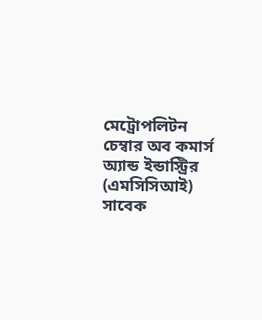মেট্রোপলিটন চেম্বার অব কমার্স অ্যান্ড ইন্ডাস্ট্রির (এমসিসিআই) সাবেক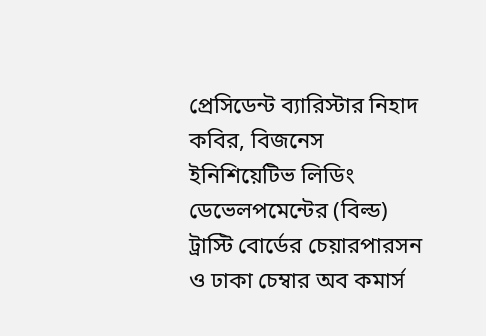প্রেসিডেন্ট ব্যারিস্টার নিহাদ কবির, বিজনেস ইনিশিয়েটিভ লিডিং ডেভেলপমেন্টের (বিল্ড) ট্রাস্টি বোর্ডের চেয়ারপারসন ও ঢাকা চেম্বার অব কমার্স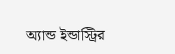অ্যান্ড ইন্ডাস্ট্রির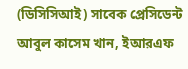(ডিসিসিআই) সাবেক প্রেসিডেন্ট আবুল কাসেম খান, ইআরএফ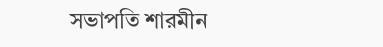সভাপতি শারমীন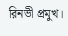রিনভী প্রমুখ।